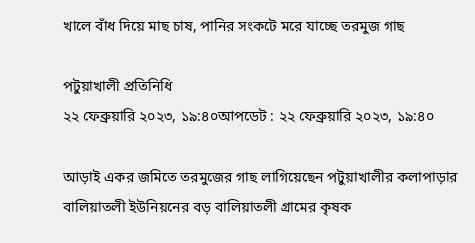খালে বাঁধ দিয়ে মাছ চাষ, পানির সংকটে মরে যাচ্ছে তরমুজ গাছ

পটুয়াখালী প্রতিনিধি
২২ ফেব্রুয়ারি ২০২৩, ১৯:৪০আপডেট : ২২ ফেব্রুয়ারি ২০২৩, ১৯:৪০

আড়াই একর জমিতে তরমুজের গাছ লাগিয়েছেন পটুয়াখালীর কলাপাড়ার বালিয়াতলী ইউনিয়নের বড় বালিয়াতলী গ্রামের কৃষক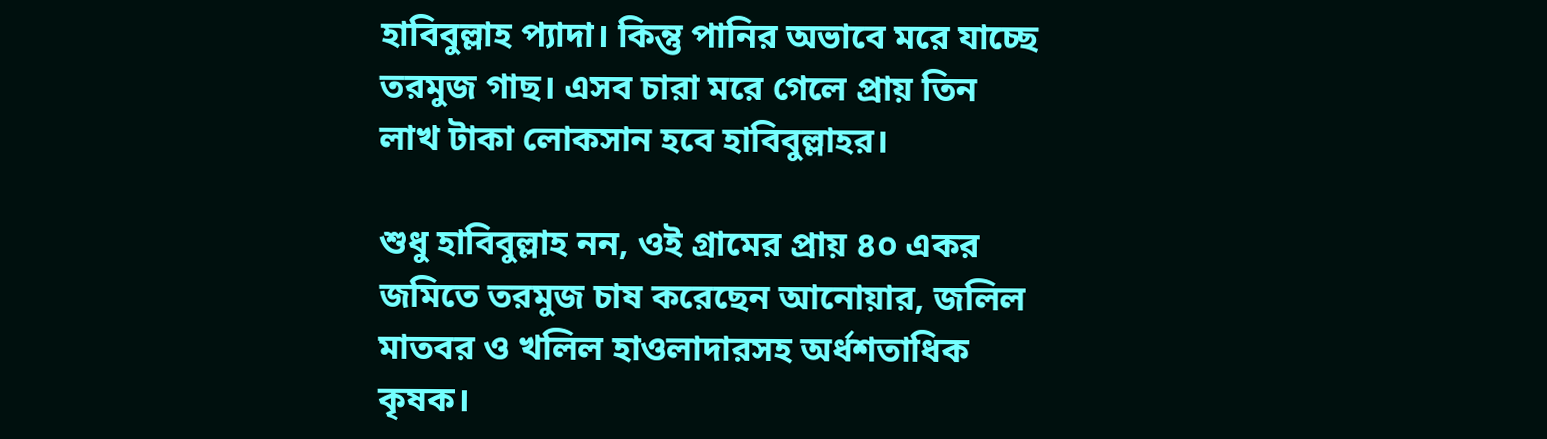হাবিবুল্লাহ প্যাদা। কিন্তু পানির অভাবে মরে যাচ্ছে তরমুজ গাছ। এসব চারা মরে গেলে প্রায় তিন লাখ টাকা লোকসান হবে হাবিবুল্লাহর।

শুধু হাবিবুল্লাহ নন, ওই গ্রামের প্রায় ৪০ একর জমিতে তরমুজ চাষ করেছেন আনোয়ার, জলিল মাতবর ও খলিল হাওলাদারসহ অর্ধশতাধিক কৃষক।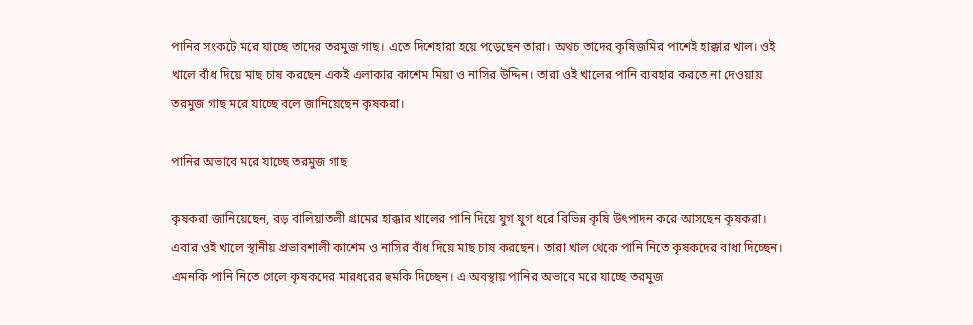পানির সংকটে মরে যাচ্ছে তাদের তরমুজ গাছ। এতে দিশেহারা হয়ে পড়েছেন তারা। অথচ তাদের কৃষিজমির পাশেই হাক্কার খাল। ওই খালে বাঁধ দিয়ে মাছ চাষ করছেন একই এলাকার কাশেম মিয়া ও নাসির উদ্দিন। তারা ওই খালের পানি ব্যবহার করতে না দেওয়ায় তরমুজ গাছ মরে যাচ্ছে বলে জানিয়েছেন কৃষকরা।

পানির অভাবে মরে যাচ্ছে তরমুজ গাছ

কৃষকরা জানিয়েছেন, বড় বালিয়াতলী গ্রামের হাক্কার খালের পানি দিয়ে যুগ যুগ ধরে বিভিন্ন কৃষি উৎপাদন করে আসছেন কৃষকরা। এবার ওই খালে স্থানীয় প্রভাবশালী কাশেম ও নাসির বাঁধ দিয়ে মাছ চাষ করছেন। তারা খাল থেকে পানি নিতে কৃষকদের বাধা দিচ্ছেন। এমনকি পানি নিতে গেলে কৃষকদের মারধরের হুমকি দিচ্ছেন। এ অবস্থায় পানির অভাবে মরে যাচ্ছে তরমুজ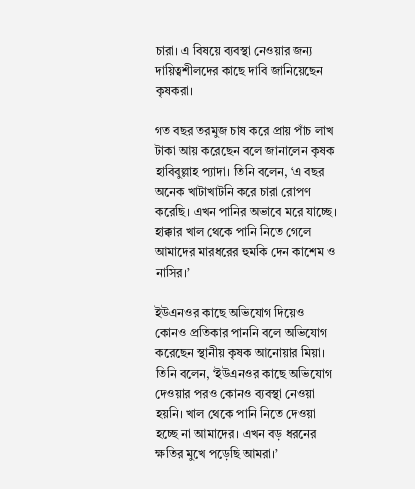চারা। এ বিষয়ে ব্যবস্থা নেওয়ার জন্য দায়িত্বশীলদের কাছে দাবি জানিয়েছেন কৃষকরা।

গত বছর তরমুজ চাষ করে প্রায় পাঁচ লাখ টাকা আয় করেছেন বলে জানালেন কৃষক হাবিবুল্লাহ প্যাদা। তিনি বলেন, ‘এ বছর অনেক খাটাখাটনি করে চারা রোপণ করেছি। এখন পানির অভাবে মরে যাচ্ছে। হাক্কার খাল থেকে পানি নিতে গেলে আমাদের মারধরের হুমকি দেন কাশেম ও নাসির।’

ইউএনওর কাছে অভিযোগ দিয়েও কোনও প্রতিকার পাননি বলে অভিযোগ করেছেন স্থানীয় কৃষক আনোয়ার মিয়া। তিনি বলেন, ‘ইউএনওর কাছে অভিযোগ দেওয়ার পরও কোনও ব্যবস্থা নেওয়া হয়নি। খাল থেকে পানি নিতে দেওয়া হচ্ছে না আমাদের। এখন বড় ধরনের ক্ষতির মুখে পড়েছি আমরা।’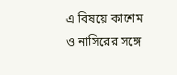এ বিষয়ে কাশেম ও নাসিরের সঙ্গে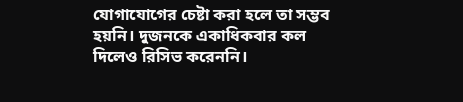যোগাযোগের চেষ্টা করা হলে তা সম্ভব হয়নি। দুজনকে একাধিকবার কল দিলেও রিসিভ করেননি।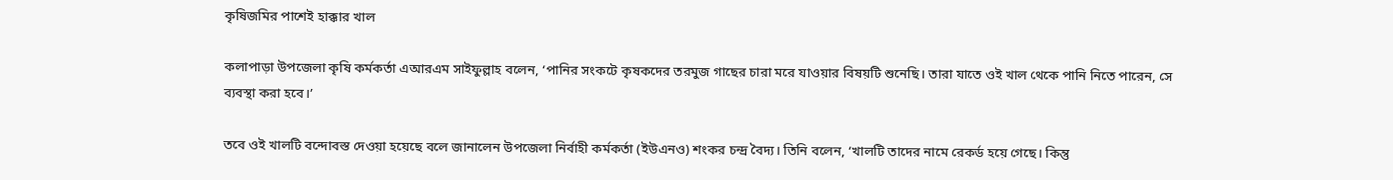কৃষিজমির পাশেই হাক্কার খাল

কলাপাড়া উপজেলা কৃষি কর্মকর্তা এআরএম সাইফুল্লাহ বলেন, ‘পানির সংকটে কৃষকদের তরমুজ গাছের চারা মরে যাওয়ার বিষয়টি শুনেছি। তারা যাতে ওই খাল থেকে পানি নিতে পারেন, সে ব্যবস্থা করা হবে।’

তবে ওই খালটি বন্দোবস্ত দেওয়া হয়েছে বলে জানালেন উপজেলা নির্বাহী কর্মকর্তা (ইউএনও) শংকর চন্দ্র বৈদ্য। তিনি বলেন, ‘খালটি তাদের নামে রেকর্ড হয়ে গেছে। কিন্তু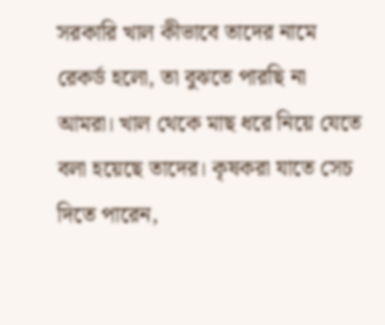সরকারি খাল কীভাবে তাদের নামে রেকর্ড হলো, তা বুঝতে পারছি না আমরা। খাল থেকে মাছ ধরে নিয়ে যেতে বলা হয়েছে তাদের। কৃষকরা যাতে সেচ দিতে পারেন,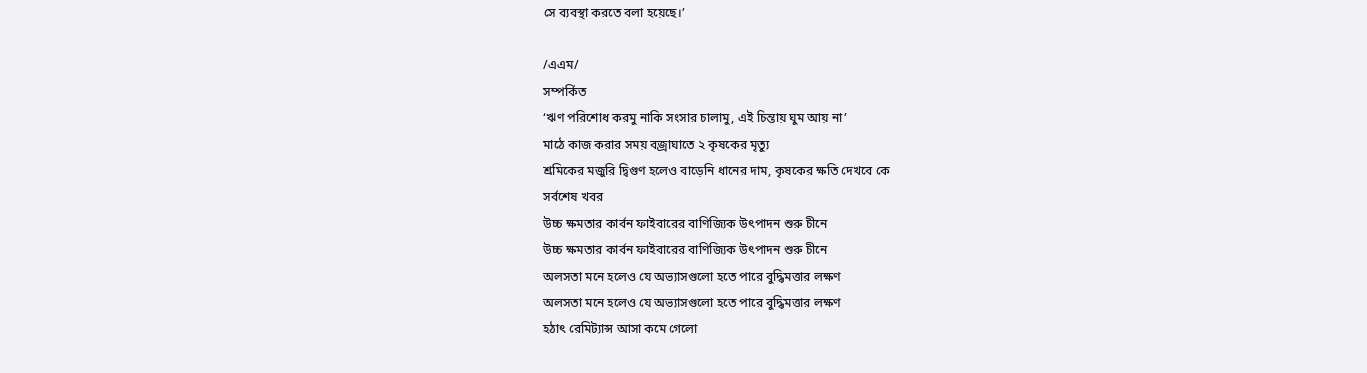সে ব্যবস্থা করতে বলা হয়েছে।’

/এএম/
সম্পর্কিত
‘ঋণ পরিশোধ করমু নাকি সংসার চালামু, এই চিন্তায় ঘুম আয় না’
মাঠে কাজ করার সময় বজ্রাঘাতে ২ কৃষকের মৃত্যু
শ্রমিকের মজুরি দ্বিগুণ হলেও বাড়েনি ধানের দাম, কৃষকের ক্ষতি দেখবে কে
সর্বশেষ খবর
উচ্চ ক্ষমতার কার্বন ফাইবারের বাণিজ্যিক উৎপাদন শুরু চীনে
উচ্চ ক্ষমতার কার্বন ফাইবারের বাণিজ্যিক উৎপাদন শুরু চীনে
অলসতা মনে হলেও যে অভ্যাসগুলো হতে পারে বুদ্ধিমত্তার লক্ষণ
অলসতা মনে হলেও যে অভ্যাসগুলো হতে পারে বুদ্ধিমত্তার লক্ষণ
হঠাৎ রেমিট্যান্স আসা কমে গেলো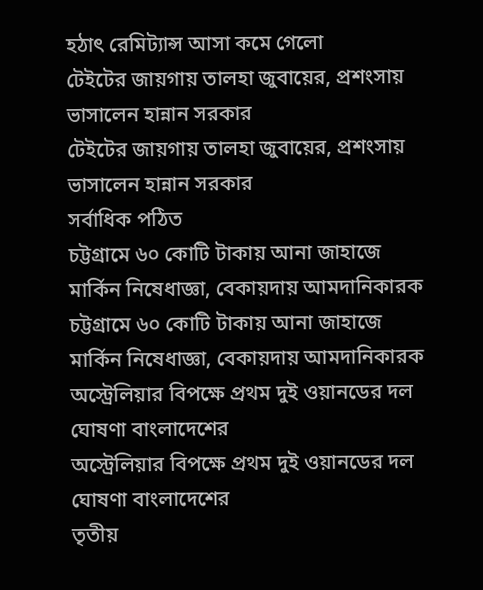হঠাৎ রেমিট্যান্স আসা কমে গেলো
টেইটের জায়গায় তালহা জুবায়ের, প্রশংসায় ভাসালেন হান্নান সরকার
টেইটের জায়গায় তালহা জুবায়ের, প্রশংসায় ভাসালেন হান্নান সরকার
সর্বাধিক পঠিত
চট্টগ্রামে ৬০ কোটি টাকায় আনা জাহাজে মার্কিন নিষেধাজ্ঞা, বেকায়দায় আমদানিকারক
চট্টগ্রামে ৬০ কোটি টাকায় আনা জাহাজে মার্কিন নিষেধাজ্ঞা, বেকায়দায় আমদানিকারক
অস্ট্রেলিয়ার বিপক্ষে প্রথম দুই ওয়ানডের দল ঘোষণা বাংলাদেশের
অস্ট্রেলিয়ার বিপক্ষে প্রথম দুই ওয়ানডের দল ঘোষণা বাংলাদেশের
তৃতীয়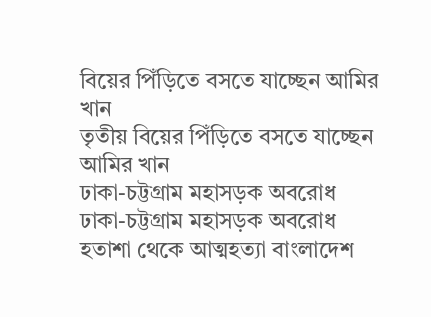বিয়ের পিঁড়িতে বসতে যাচ্ছেন আমির খান
তৃতীয় বিয়ের পিঁড়িতে বসতে যাচ্ছেন আমির খান
ঢাকা-চট্টগ্রাম মহাসড়ক অবরোধ
ঢাকা-চট্টগ্রাম মহাসড়ক অবরোধ
হতাশা থেকে আত্মহত্যা বাংলাদেশ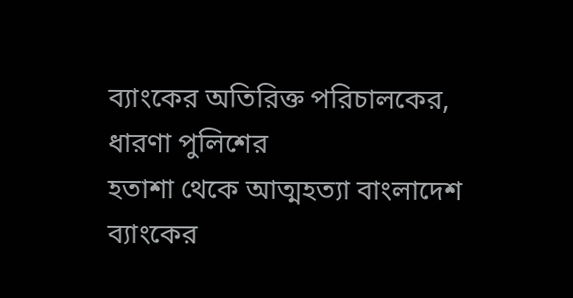ব্যাংকের অতিরিক্ত পরিচালকের, ধারণা পুলিশের
হতাশা থেকে আত্মহত্যা বাংলাদেশ ব্যাংকের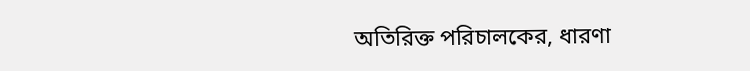অতিরিক্ত পরিচালকের, ধারণা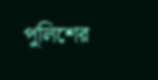পুলিশের